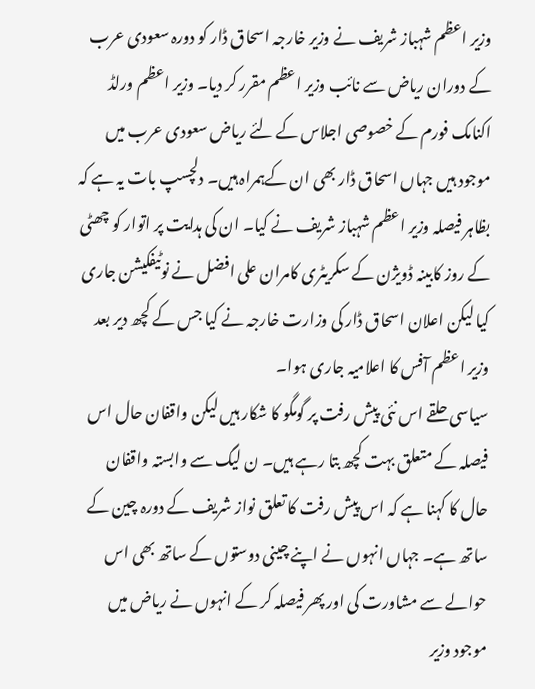وزیر اعظم شہباز شریف نے وزیر خارجہ اسحاق ڈار کو دورہ سعودی عرب کے دوران ریاض سے نائب وزیر اعظم مقرر کر دیا۔ وزیر اعظم ورلڈ اکنامک فورم کے خصوصی اجلاس کے لئے ریاض سعودی عرب میں موجود ہیں جہاں اسحاق ڈار بھی ان کےہمراہ ہیں۔ دلچسپ بات یہ ہے کہ بظاہر فیصلہ وزیر اعظم شہباز شریف نے کیا۔ ان کی ہدایت پر اتوار کو چھٹی کے روز کابینہ ڈویژن کے سکریٹری کامران علی افضل نے نوٹیفکیشن جاری کیا لیکن اعلان اسحاق ڈار کی وزارت خارجہ نے کیا جس کے کچھ دیر بعد وزیر اعظم آفس کا اعلامیہ جاری ہوا۔
سیاسی حلقے اس نئی پیش رفت پر گومگو کا شکار ہیں لیکن واقفان حال اس فیصلہ کے متعلق بہت کچھ بتا رہے ہیں۔ ن لیگ سے وابستہ واقفان حال کا کہنا ہے کہ اس پیش رفت کا تعلق نواز شریف کے دورہ چین کے ساتھ ہے۔ جہاں انہوں نے اپنے چینی دوستوں کے ساتھ بھی اس حوالے سے مشاورت کی اور پھر فیصلہ کر کے انہوں نے ریاض میں موجود وزیر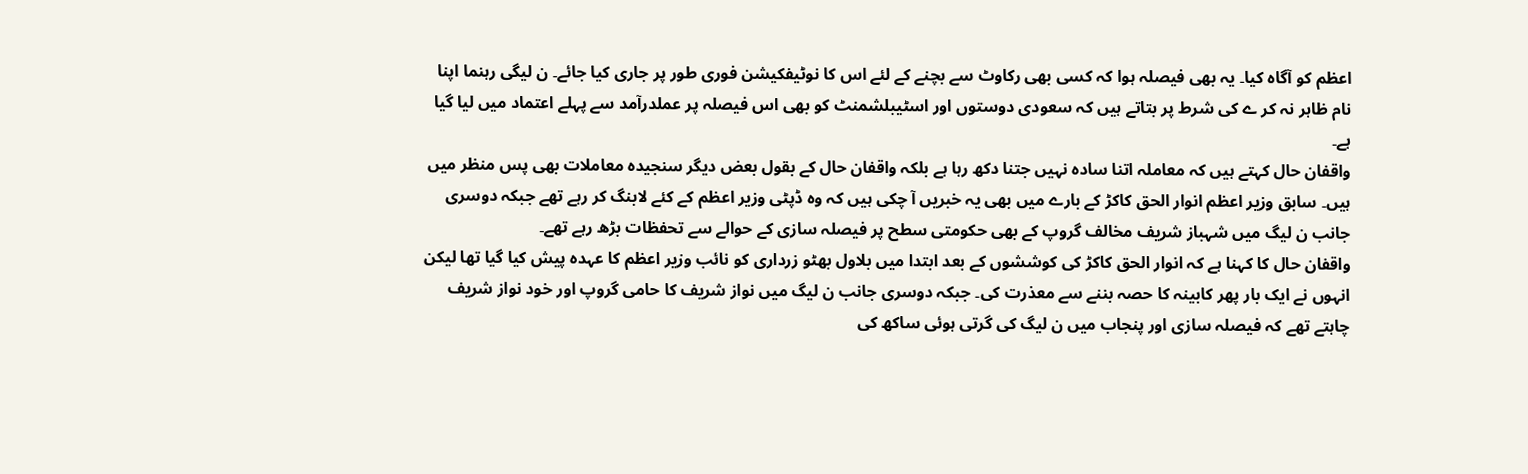اعظم کو آگاہ کیا۔ یہ بھی فیصلہ ہوا کہ کسی بھی رکاوٹ سے بچنے کے لئے اس کا نوٹیفکیشن فوری طور پر جاری کیا جائے۔ ن لیگی رہنما اپنا نام ظاہر نہ کر ے کی شرط پر بتاتے ہیں کہ سعودی دوستوں اور اسٹیبلشمنٹ کو بھی اس فیصلہ پر عملدرآمد سے پہلے اعتماد میں لیا گیا ہے۔
واقفان حال کہتے ہیں کہ معاملہ اتنا سادہ نہیں جتنا دکھ رہا ہے بلکہ واقفان حال کے بقول بعض دیگر سنجیدہ معاملات بھی پس منظر میں ہیں۔ سابق وزیر اعظم انوار الحق کاکڑ کے بارے میں بھی یہ خبریں آ چکی ہیں کہ وہ ڈپٹی وزیر اعظم کے کئے لابنگ کر رہے تھے جبکہ دوسری جانب ن لیگ میں شہباز شریف مخالف گروپ کے بھی حکومتی سطح پر فیصلہ سازی کے حوالے سے تحفظات بڑھ رہے تھے۔
واقفان حال کا کہنا ہے کہ انوار الحق کاکڑ کی کوششوں کے بعد ابتدا میں بلاول بھٹو زرداری کو نائب وزیر اعظم کا عہدہ پیش کیا گیا تھا لیکن انہوں نے ایک بار پھر کابینہ کا حصہ بننے سے معذرت کی۔ جبکہ دوسری جانب ن لیگ میں نواز شریف کا حامی گروپ اور خود نواز شریف چاہتے تھے کہ فیصلہ سازی اور پنجاب میں ن لیگ کی گرتی ہوئی ساکھ کی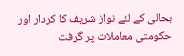بحالی کے لئے نواز شریف کا کردار اور حکومتی معاملات پر گرفت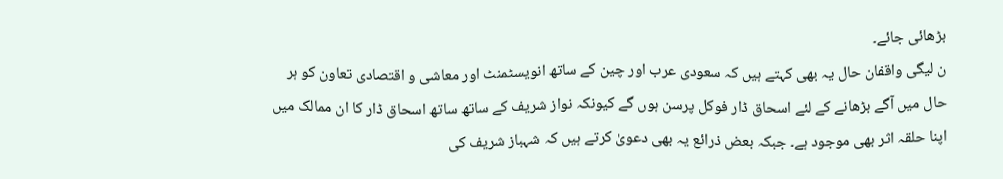بڑھائی جائے۔
ن لیگی واقفان حال یہ بھی کہتے ہیں کہ سعودی عرب اور چین کے ساتھ انویسٹمنٹ اور معاشی و اقتصادی تعاون کو ہر حال میں آگے بڑھانے کے لئے اسحاق ڈار فوکل پرسن ہوں گے کیونکہ نواز شریف کے ساتھ ساتھ اسحاق ڈار کا ان ممالک میں اپنا حلقہ اثر بھی موجود ہے۔ جبکہ بعض ذرائع یہ بھی دعویٰ کرتے ہیں کہ شہباز شریف کی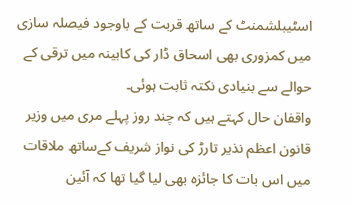اسٹیبلشمنٹ کے ساتھ قربت کے باوجود فیصلہ سازی میں کمزوری بھی اسحاق ڈار کی کابینہ میں ترقی کے حوالے سے بنیادی نکتہ ثابت ہوئی۔
واقفان حال کہتے ہیں کہ چند روز پہلے مری میں وزیر قانون اعظم نذیر تارڑ کی نواز شریف کےساتھ ملاقات میں اس بات کا جائزہ بھی لیا گیا تھا کہ آئین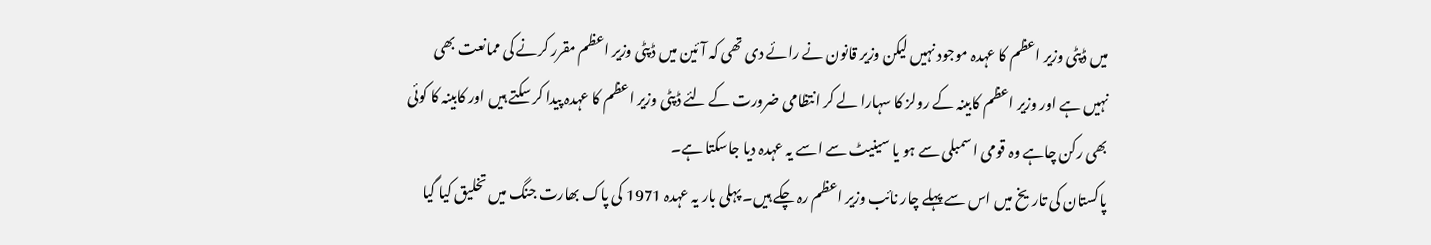میں ڈپٹی وزیر اعظم کا عہدہ موجود نہیں لیکن وزیر قانون نے رائے دی تھی کہ آئین میں ڈپٹی وزیر اعظم مقرر کرنے کی ممانعت بھی نہیں ہے اور وزیر اعظم کابینہ کے رولز کا سہارا لے کر انتظامی ضرورت کے لئے ڈپٹی وزیر اعظم کا عہدہ پیدا کر سکتے ہیں اور کابینہ کا کوئی بھی رکن چاہے وہ قومی اسمبلی سے ہو یا سینیٹ سے اسے یہ عہدہ دیا جاسکتا ہے۔
پاکستان کی تاریخ میں اس سے پہلے چار نائب وزیر اعظم رہ چکے ہیں۔ پہلی بار یہ عہدہ 1971 کی پاک بھارت جنگ میں تخلیق کیا گیا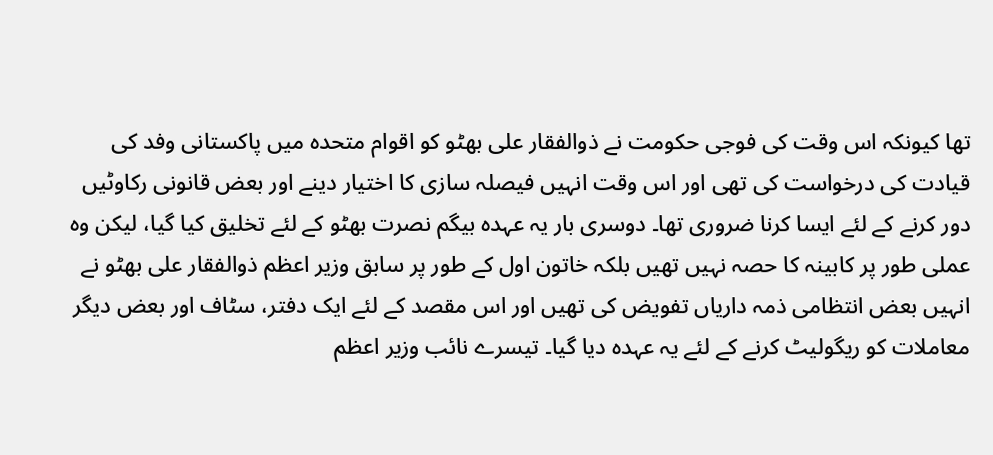تھا کیونکہ اس وقت کی فوجی حکومت نے ذوالفقار علی بھٹو کو اقوام متحدہ میں پاکستانی وفد کی قیادت کی درخواست کی تھی اور اس وقت انہیں فیصلہ سازی کا اختیار دینے اور بعض قانونی رکاوٹیں دور کرنے کے لئے ایسا کرنا ضروری تھا۔ دوسری بار یہ عہدہ بیگم نصرت بھٹو کے لئے تخلیق کیا گیا، لیکن وہ عملی طور پر کابینہ کا حصہ نہیں تھیں بلکہ خاتون اول کے طور پر سابق وزیر اعظم ذوالفقار علی بھٹو نے انہیں بعض انتظامی ذمہ داریاں تفویض کی تھیں اور اس مقصد کے لئے ایک دفتر، سٹاف اور بعض دیگر معاملات کو ریگولیٹ کرنے کے لئے یہ عہدہ دیا گیا۔ تیسرے نائب وزیر اعظم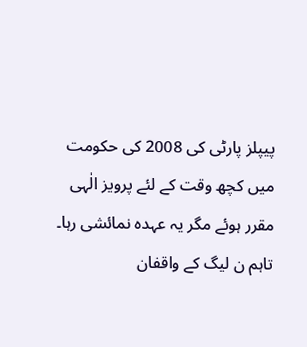پیپلز پارٹی کی 2008 کی حکومت میں کچھ وقت کے لئے پرویز الٰہی مقرر ہوئے مگر یہ عہدہ نمائشی رہا۔
تاہم ن لیگ کے واقفان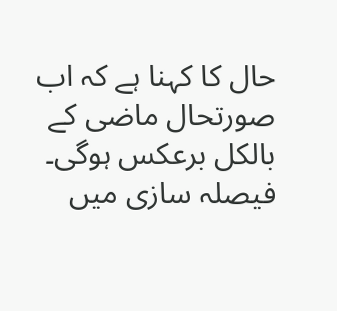حال کا کہنا ہے کہ اب صورتحال ماضی کے بالکل برعکس ہوگی۔ فیصلہ سازی میں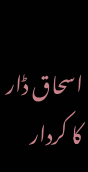اسحاق ڈار کا کردار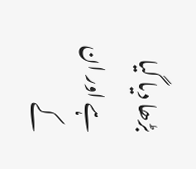بڑھا دیا گیا ہے اور ان کے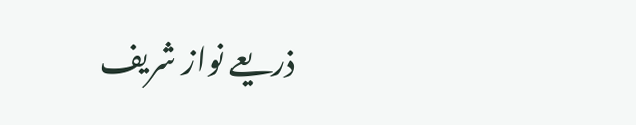ذریعے نواز شریف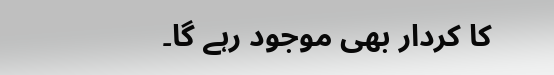کا کردار بھی موجود رہے گا۔